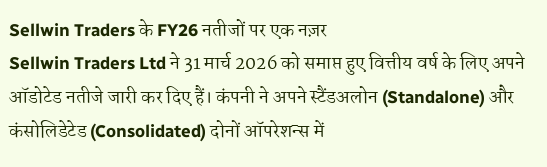Sellwin Traders के FY26 नतीजों पर एक नज़र
Sellwin Traders Ltd ने 31 मार्च 2026 को समाप्त हुए वित्तीय वर्ष के लिए अपने ऑडोटेड नतीजे जारी कर दिए हैं। कंपनी ने अपने स्टैंडअलोन (Standalone) और कंसोलिडेटेड (Consolidated) दोनों ऑपरेशन्स में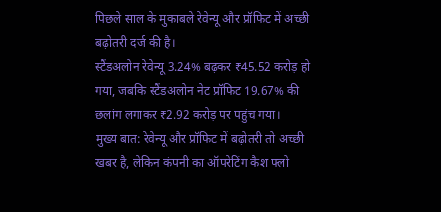पिछले साल के मुकाबले रेवेन्यू और प्रॉफिट में अच्छी बढ़ोतरी दर्ज की है।
स्टैंडअलोन रेवेन्यू 3.24% बढ़कर ₹45.52 करोड़ हो गया, जबकि स्टैंडअलोन नेट प्रॉफिट 19.67% की छलांग लगाकर ₹2.92 करोड़ पर पहुंच गया।
मुख्य बात: रेवेन्यू और प्रॉफिट में बढ़ोतरी तो अच्छी खबर है, लेकिन कंपनी का ऑपरेटिंग कैश फ्लो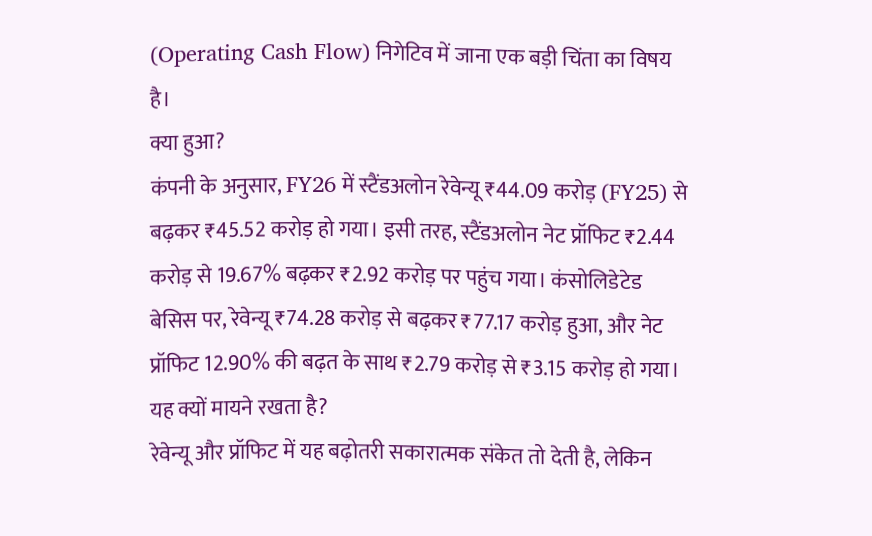(Operating Cash Flow) निगेटिव में जाना एक बड़ी चिंता का विषय है।
क्या हुआ?
कंपनी के अनुसार, FY26 में स्टैंडअलोन रेवेन्यू ₹44.09 करोड़ (FY25) से बढ़कर ₹45.52 करोड़ हो गया। इसी तरह, स्टैंडअलोन नेट प्रॉफिट ₹2.44 करोड़ से 19.67% बढ़कर ₹2.92 करोड़ पर पहुंच गया। कंसोलिडेटेड बेसिस पर, रेवेन्यू ₹74.28 करोड़ से बढ़कर ₹77.17 करोड़ हुआ, और नेट प्रॉफिट 12.90% की बढ़त के साथ ₹2.79 करोड़ से ₹3.15 करोड़ हो गया।
यह क्यों मायने रखता है?
रेवेन्यू और प्रॉफिट में यह बढ़ोतरी सकारात्मक संकेत तो देती है, लेकिन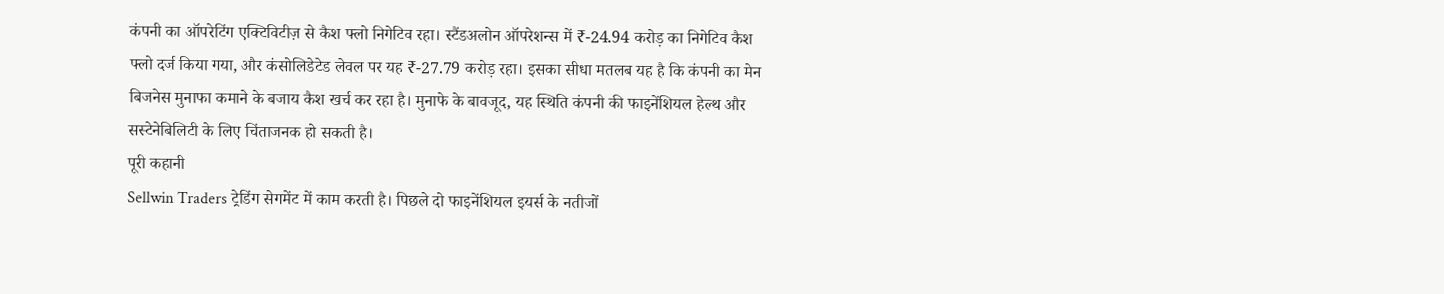कंपनी का ऑपरेटिंग एक्टिविटीज़ से कैश फ्लो निगेटिव रहा। स्टैंडअलोन ऑपरेशन्स में ₹-24.94 करोड़ का निगेटिव कैश फ्लो दर्ज किया गया, और कंसोलिडेटेड लेवल पर यह ₹-27.79 करोड़ रहा। इसका सीधा मतलब यह है कि कंपनी का मेन बिजनेस मुनाफा कमाने के बजाय कैश खर्च कर रहा है। मुनाफे के बावजूद, यह स्थिति कंपनी की फाइनेंशियल हेल्थ और सस्टेनेबिलिटी के लिए चिंताजनक हो सकती है।
पूरी कहानी
Sellwin Traders ट्रेडिंग सेगमेंट में काम करती है। पिछले दो फाइनेंशियल इयर्स के नतीजों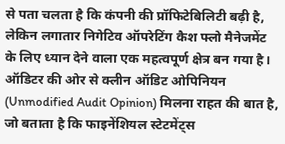से पता चलता है कि कंपनी की प्रॉफिटेबिलिटी बढ़ी है, लेकिन लगातार निगेटिव ऑपरेटिंग कैश फ्लो मैनेजमेंट के लिए ध्यान देने वाला एक महत्वपूर्ण क्षेत्र बन गया है। ऑडिटर की ओर से क्लीन ऑडिट ओपिनियन (Unmodified Audit Opinion) मिलना राहत की बात है, जो बताता है कि फाइनेंशियल स्टेटमेंट्स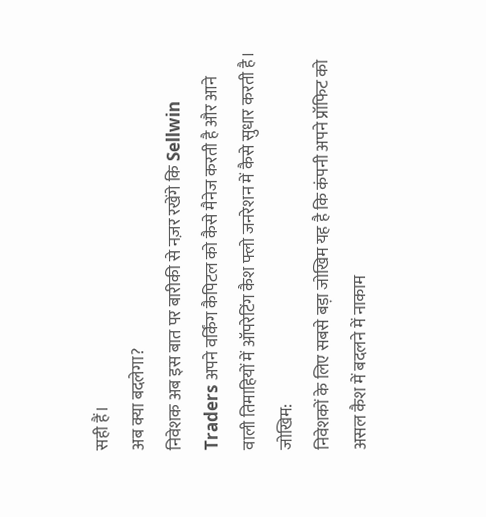सही हैं।
अब क्या बदलेगा?
निवेशक अब इस बात पर बारीकी से नज़र रखेंगे कि Sellwin Traders अपने वर्किंग कैपिटल को कैसे मैनेज करती है और आने वाली तिमाहियों में ऑपरेटिंग कैश फ्लो जनरेशन में कैसे सुधार करती है।
जोखिम:
निवेशकों के लिए सबसे बड़ा जोखिम यह है कि कंपनी अपने प्रॉफिट को असल कैश में बदलने में नाकाम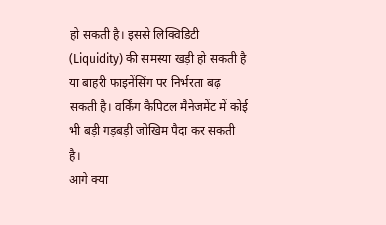हो सकती है। इससे लिक्विडिटी (Liquidity) की समस्या खड़ी हो सकती है या बाहरी फाइनेंसिंग पर निर्भरता बढ़ सकती है। वर्किंग कैपिटल मैनेजमेंट में कोई भी बड़ी गड़बड़ी जोखिम पैदा कर सकती है।
आगे क्या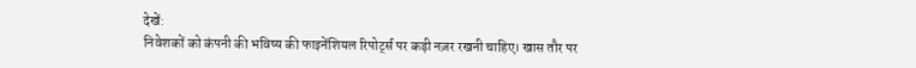देखें:
निवेशकों को कंपनी की भविष्य की फाइनेंशियल रिपोर्ट्स पर कड़ी नज़र रखनी चाहिए। खास तौर पर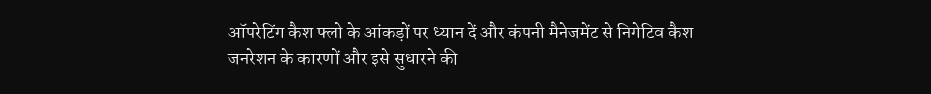ऑपरेटिंग कैश फ्लो के आंकड़ों पर ध्यान दें और कंपनी मैनेजमेंट से निगेटिव कैश जनरेशन के कारणों और इसे सुधारने की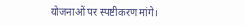योजनाओं पर स्पष्टीकरण मांगे।